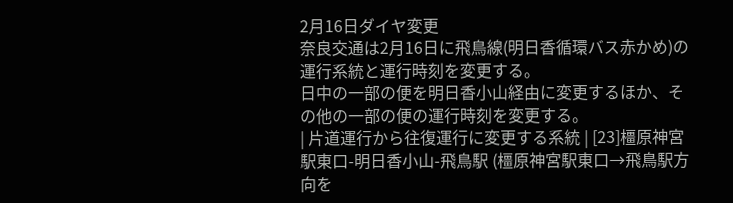2月16日ダイヤ変更
奈良交通は2月16日に飛鳥線(明日香循環バス赤かめ)の運行系統と運行時刻を変更する。
日中の一部の便を明日香小山経由に変更するほか、その他の一部の便の運行時刻を変更する。
| 片道運行から往復運行に変更する系統 | [23]橿原神宮駅東口-明日香小山-飛鳥駅 (橿原神宮駅東口→飛鳥駅方向を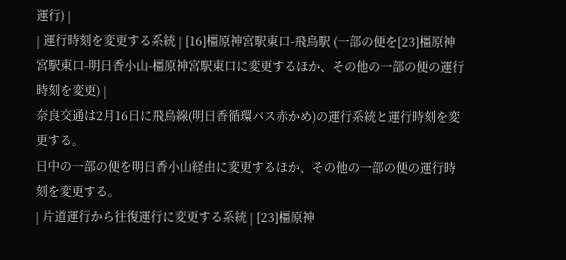運行) |
| 運行時刻を変更する系統 | [16]橿原神宮駅東口-飛鳥駅 (一部の便を[23]橿原神宮駅東口-明日香小山-橿原神宮駅東口に変更するほか、その他の一部の便の運行時刻を変更) |
奈良交通は2月16日に飛鳥線(明日香循環バス赤かめ)の運行系統と運行時刻を変更する。
日中の一部の便を明日香小山経由に変更するほか、その他の一部の便の運行時刻を変更する。
| 片道運行から往復運行に変更する系統 | [23]橿原神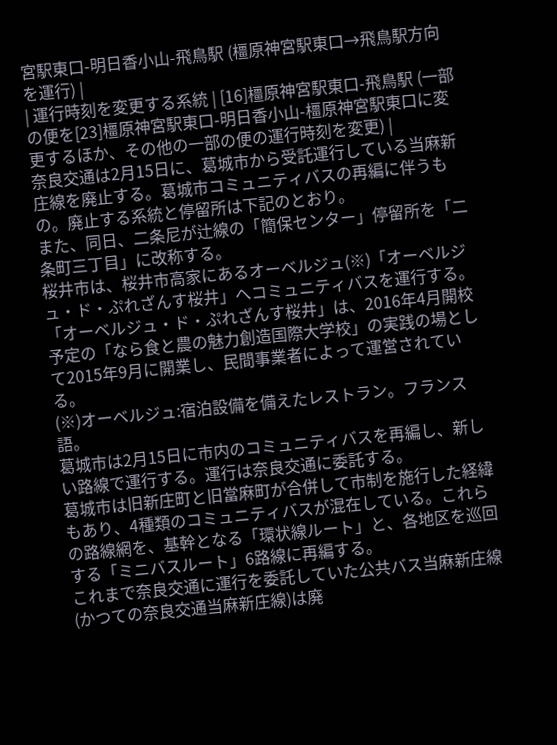宮駅東口-明日香小山-飛鳥駅 (橿原神宮駅東口→飛鳥駅方向を運行) |
| 運行時刻を変更する系統 | [16]橿原神宮駅東口-飛鳥駅 (一部の便を[23]橿原神宮駅東口-明日香小山-橿原神宮駅東口に変更するほか、その他の一部の便の運行時刻を変更) |
奈良交通は2月15日に、葛城市から受託運行している当麻新庄線を廃止する。葛城市コミュニティバスの再編に伴うもの。廃止する系統と停留所は下記のとおり。
また、同日、二条尼が辻線の「簡保センター」停留所を「二条町三丁目」に改称する。
桜井市は、桜井市高家にあるオーベルジュ(※)「オーベルジュ・ド・ぷれざんす桜井」へコミュニティバスを運行する。
「オーベルジュ・ド・ぷれざんす桜井」は、2016年4月開校予定の「なら食と農の魅力創造国際大学校」の実践の場として2015年9月に開業し、民間事業者によって運営されている。
(※)オーベルジュ:宿泊設備を備えたレストラン。フランス語。
葛城市は2月15日に市内のコミュニティバスを再編し、新しい路線で運行する。運行は奈良交通に委託する。
葛城市は旧新庄町と旧當麻町が合併して市制を施行した経緯もあり、4種類のコミュニティバスが混在している。これらの路線網を、基幹となる「環状線ルート」と、各地区を巡回する「ミニバスルート」6路線に再編する。
これまで奈良交通に運行を委託していた公共バス当麻新庄線(かつての奈良交通当麻新庄線)は廃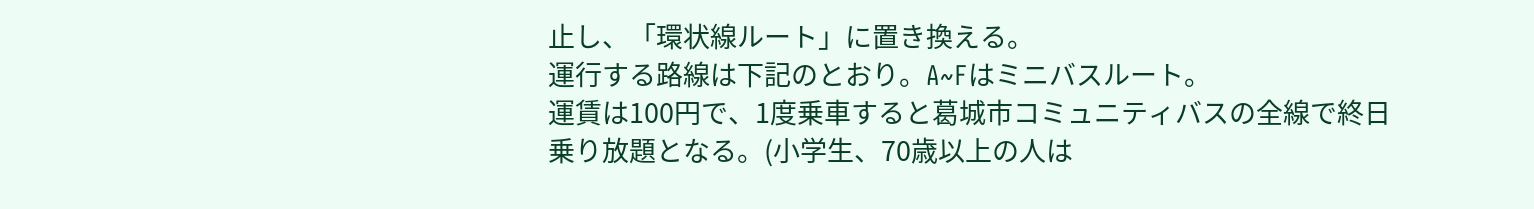止し、「環状線ルート」に置き換える。
運行する路線は下記のとおり。A~Fはミニバスルート。
運賃は100円で、1度乗車すると葛城市コミュニティバスの全線で終日乗り放題となる。(小学生、70歳以上の人は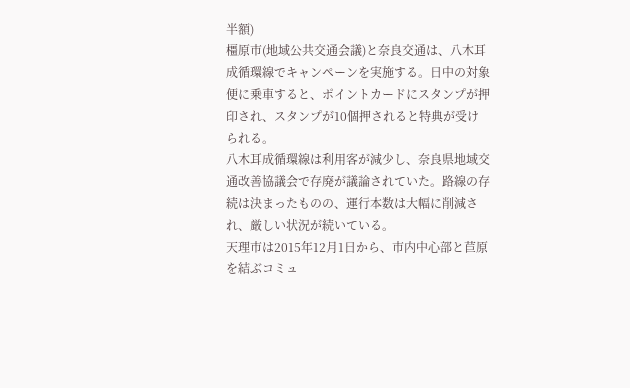半額)
橿原市(地域公共交通会議)と奈良交通は、八木耳成循環線でキャンペーンを実施する。日中の対象便に乗車すると、ポイントカードにスタンプが押印され、スタンプが10個押されると特典が受けられる。
八木耳成循環線は利用客が減少し、奈良県地域交通改善協議会で存廃が議論されていた。路線の存続は決まったものの、運行本数は大幅に削減され、厳しい状況が続いている。
天理市は2015年12月1日から、市内中心部と苣原を結ぶコミュ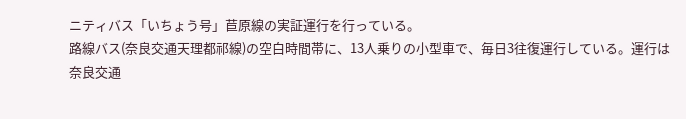ニティバス「いちょう号」苣原線の実証運行を行っている。
路線バス(奈良交通天理都祁線)の空白時間帯に、13人乗りの小型車で、毎日3往復運行している。運行は奈良交通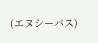(エヌシーバス)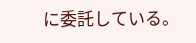に委託している。